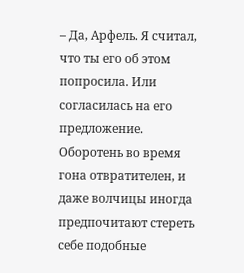– Да, Арфель. Я считал, что ты его об этом попросила. Или согласилась на его предложение. Оборотень во время гона отвратителен, и даже волчицы иногда предпочитают стереть себе подобные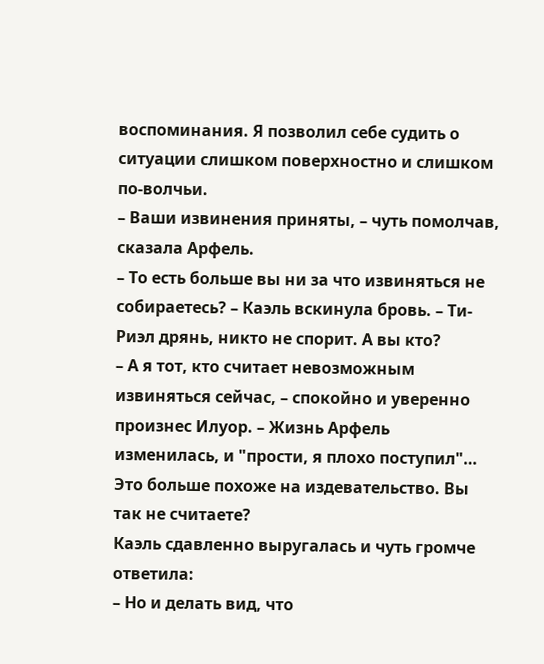воспоминания. Я позволил себе судить о ситуации слишком поверхностно и слишком по-волчьи.
– Ваши извинения приняты, – чуть помолчав, сказала Арфель.
– То есть больше вы ни за что извиняться не собираетесь? – Каэль вскинула бровь. – Ти-Риэл дрянь, никто не спорит. А вы кто?
– А я тот, кто считает невозможным извиняться сейчас, – спокойно и уверенно произнес Илуор. – Жизнь Арфель изменилась, и "прости, я плохо поступил"… Это больше похоже на издевательство. Вы так не считаете?
Каэль сдавленно выругалась и чуть громче ответила:
– Но и делать вид, что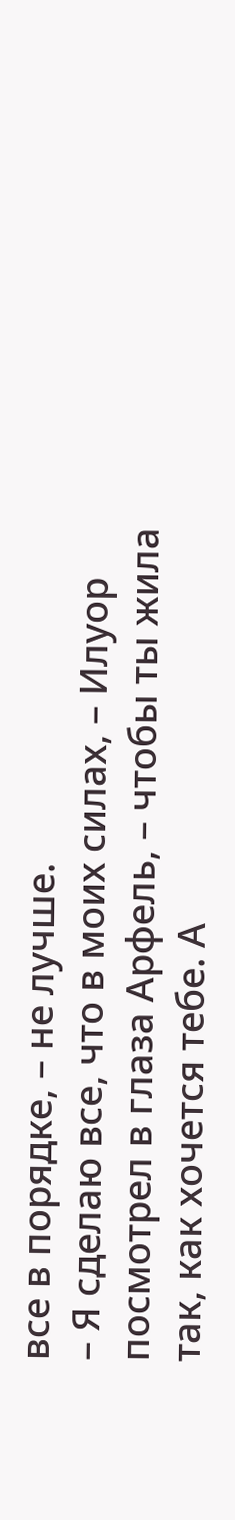все в порядке, – не лучше.
– Я сделаю все, что в моих силах, – Илуор посмотрел в глаза Арфель, – чтобы ты жила так, как хочется тебе. А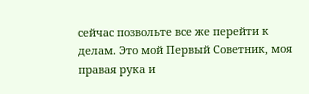сейчас позвольте все же перейти к делам. Это мой Первый Советник, моя правая рука и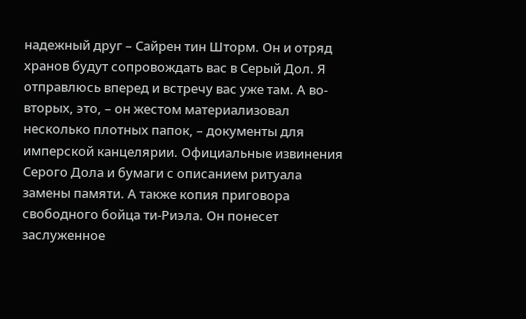надежный друг – Сайрен тин Шторм. Он и отряд хранов будут сопровождать вас в Серый Дол. Я отправлюсь вперед и встречу вас уже там. А во-вторых, это, – он жестом материализовал несколько плотных папок, – документы для имперской канцелярии. Официальные извинения Серого Дола и бумаги с описанием ритуала замены памяти. А также копия приговора свободного бойца ти-Риэла. Он понесет заслуженное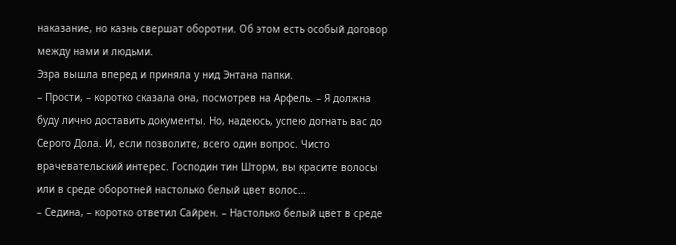наказание, но казнь свершат оборотни. Об этом есть особый договор между нами и людьми.
Эзра вышла вперед и приняла у нид Энтана папки.
– Прости, – коротко сказала она, посмотрев на Арфель. – Я должна буду лично доставить документы. Но, надеюсь, успею догнать вас до Серого Дола. И, если позволите, всего один вопрос. Чисто врачевательский интерес. Господин тин Шторм, вы красите волосы или в среде оборотней настолько белый цвет волос…
– Седина, – коротко ответил Сайрен. – Настолько белый цвет в среде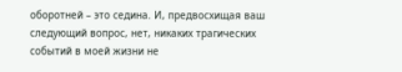оборотней – это седина. И, предвосхищая ваш следующий вопрос, нет, никаких трагических событий в моей жизни не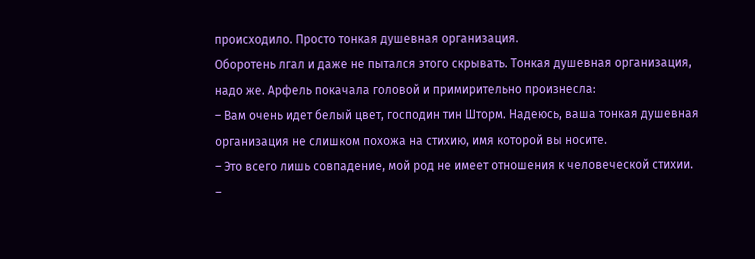происходило. Просто тонкая душевная организация.
Оборотень лгал и даже не пытался этого скрывать. Тонкая душевная организация, надо же. Арфель покачала головой и примирительно произнесла:
– Вам очень идет белый цвет, господин тин Шторм. Надеюсь, ваша тонкая душевная организация не слишком похожа на стихию, имя которой вы носите.
– Это всего лишь совпадение, мой род не имеет отношения к человеческой стихии.
–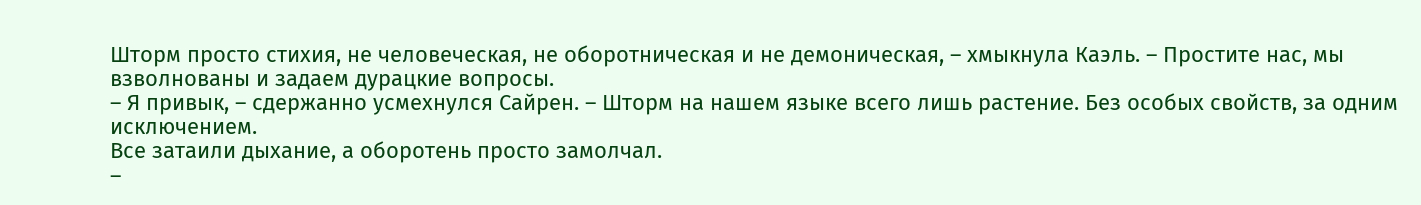Шторм просто стихия, не человеческая, не оборотническая и не демоническая, – хмыкнула Каэль. – Простите нас, мы взволнованы и задаем дурацкие вопросы.
– Я привык, – сдержанно усмехнулся Сайрен. – Шторм на нашем языке всего лишь растение. Без особых свойств, за одним исключением.
Все затаили дыхание, а оборотень просто замолчал.
–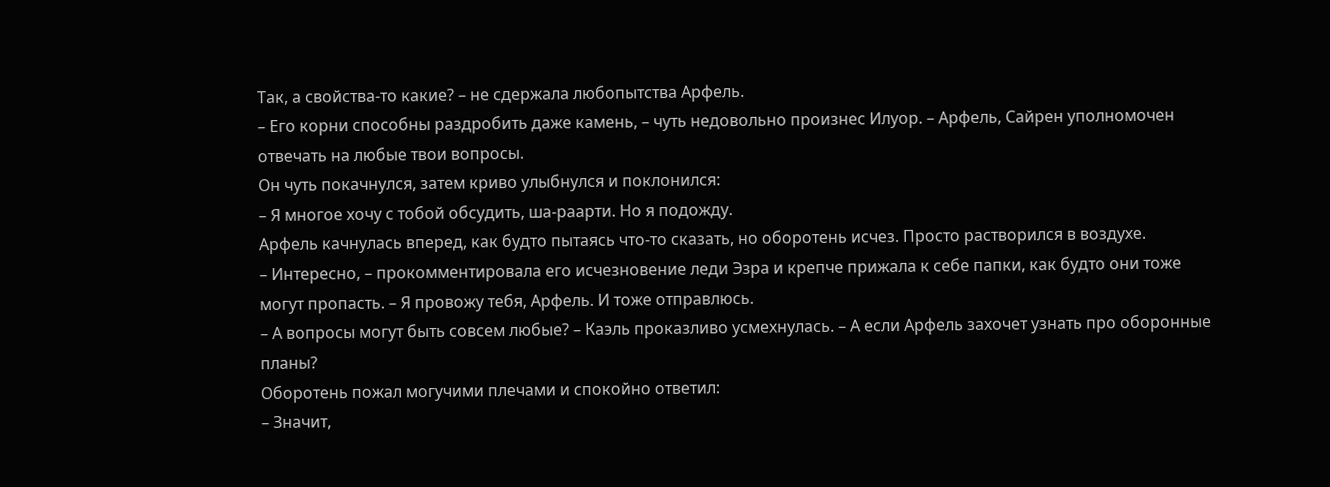Так, а свойства-то какие? – не сдержала любопытства Арфель.
– Его корни способны раздробить даже камень, – чуть недовольно произнес Илуор. – Арфель, Сайрен уполномочен отвечать на любые твои вопросы.
Он чуть покачнулся, затем криво улыбнулся и поклонился:
– Я многое хочу с тобой обсудить, ша-раарти. Но я подожду.
Арфель качнулась вперед, как будто пытаясь что-то сказать, но оборотень исчез. Просто растворился в воздухе.
– Интересно, – прокомментировала его исчезновение леди Эзра и крепче прижала к себе папки, как будто они тоже могут пропасть. – Я провожу тебя, Арфель. И тоже отправлюсь.
– А вопросы могут быть совсем любые? – Каэль проказливо усмехнулась. – А если Арфель захочет узнать про оборонные планы?
Оборотень пожал могучими плечами и спокойно ответил:
– Значит,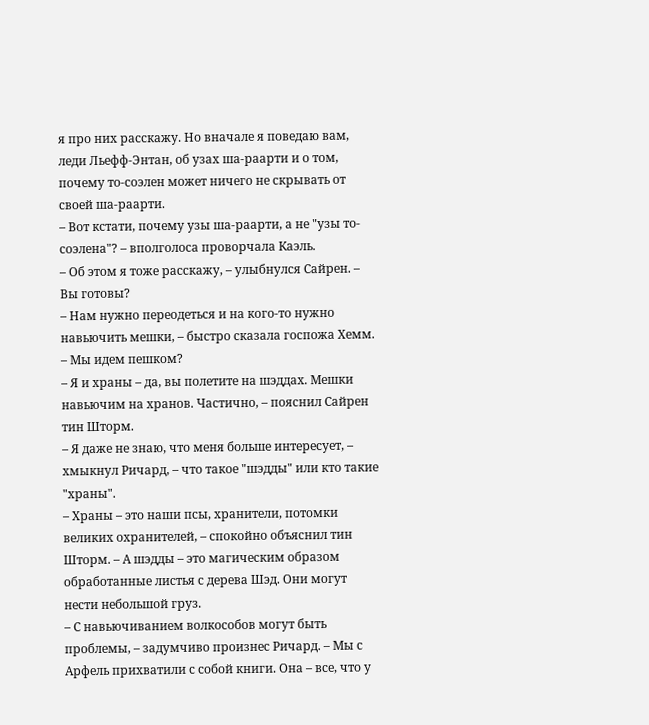я про них расскажу. Но вначале я поведаю вам, леди Льефф-Энтан, об узах ша-раарти и о том, почему то-соэлен может ничего не скрывать от своей ша-раарти.
– Вот кстати, почему узы ша-раарти, а не "узы то-соэлена"? – вполголоса проворчала Каэль.
– Об этом я тоже расскажу, – улыбнулся Сайрен. – Вы готовы?
– Нам нужно переодеться и на кого-то нужно навьючить мешки, – быстро сказала госпожа Хемм. – Мы идем пешком?
– Я и храны – да, вы полетите на шэддах. Мешки навьючим на хранов. Частично, – пояснил Сайрен тин Шторм.
– Я даже не знаю, что меня больше интересует, – хмыкнул Ричард, – что такое "шэдды" или кто такие "храны".
– Храны – это наши псы, хранители, потомки великих охранителей, – спокойно объяснил тин Шторм. – А шэдды – это магическим образом обработанные листья с дерева Шэд. Они могут нести небольшой груз.
– С навьючиванием волкособов могут быть проблемы, – задумчиво произнес Ричард. – Мы с Арфель прихватили с собой книги. Она – все, что у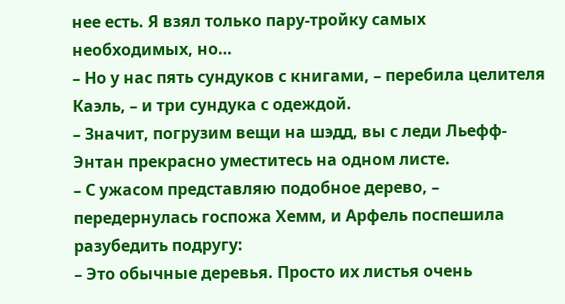нее есть. Я взял только пару-тройку самых необходимых, но…
– Но у нас пять сундуков с книгами, – перебила целителя Каэль, – и три сундука с одеждой.
– Значит, погрузим вещи на шэдд, вы с леди Льефф-Энтан прекрасно уместитесь на одном листе.
– С ужасом представляю подобное дерево, – передернулась госпожа Хемм, и Арфель поспешила разубедить подругу:
– Это обычные деревья. Просто их листья очень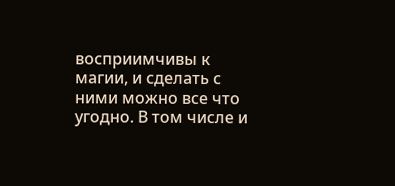восприимчивы к магии, и сделать с ними можно все что угодно. В том числе и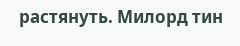растянуть. Милорд тин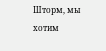Шторм, мы хотим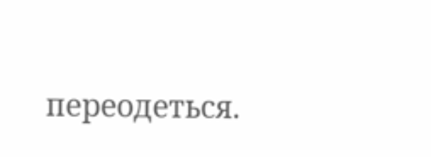переодеться.